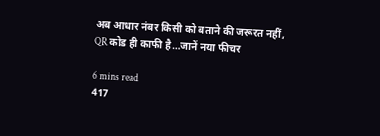अब आधार नंबर किसी को बताने की जरूरत नहीं, QR कोड ही काफी है…जानें नया फीचर

6 mins read
417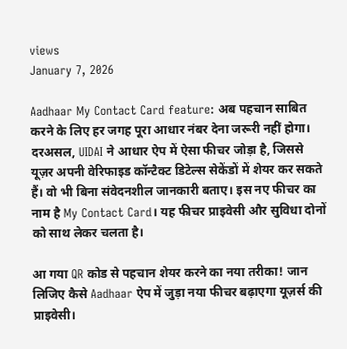views
January 7, 2026

Aadhaar My Contact Card feature: अब पहचान साबित करने के लिए हर जगह पूरा आधार नंबर देना जरूरी नहीं होगा। दरअसल, UIDAI ने आधार ऐप में ऐसा फीचर जोड़ा है, जिससे यूज़र अपनी वेरिफाइड कॉन्टैक्ट डिटेल्स सेकेंडों में शेयर कर सकते हैं। वो भी बिना संवेदनशील जानकारी बताए। इस नए फीचर का नाम है My Contact Card। यह फीचर प्राइवेसी और सुविधा दोनों को साथ लेकर चलता है।

आ गया QR कोड से पहचान शेयर करने का नया तरीका! जान लिजिए कैसे Aadhaar ऐप में जुड़ा नया फीचर बढ़ाएगा यूज़र्स की प्राइवेसी।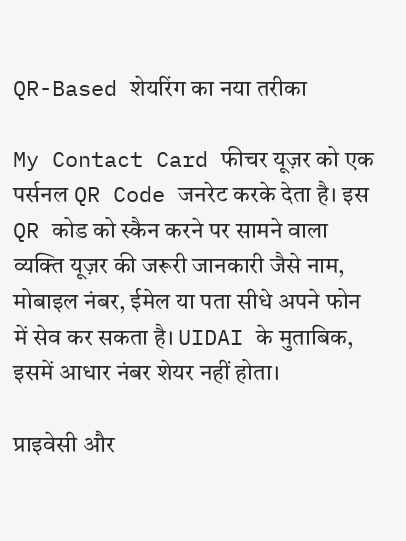QR-Based शेयरिंग का नया तरीका

My Contact Card फीचर यूज़र को एक पर्सनल QR Code जनरेट करके देता है। इस QR कोड को स्कैन करने पर सामने वाला व्यक्ति यूज़र की जरूरी जानकारी जैसे नाम, मोबाइल नंबर, ईमेल या पता सीधे अपने फोन में सेव कर सकता है। UIDAI के मुताबिक, इसमें आधार नंबर शेयर नहीं होता।

प्राइवेसी और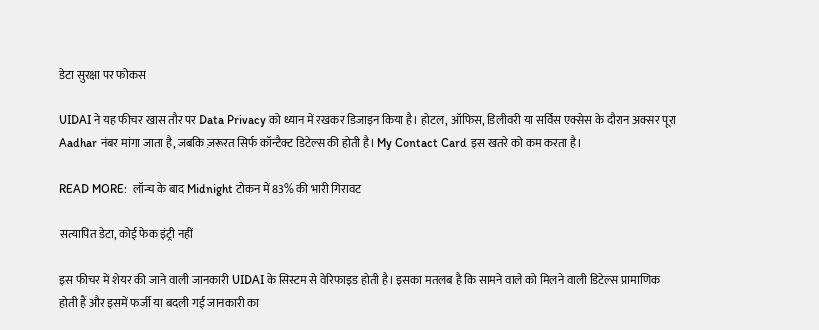डेटा सुरक्षा पर फोकस

UIDAI ने यह फीचर खास तौर पर Data Privacy को ध्यान में रखकर डिजाइन किया है। होटल, ऑफिस, डिलीवरी या सर्विस एक्सेस के दौरान अक्सर पूरा Aadhar नंबर मांगा जाता है, जबकि ज़रूरत सिर्फ कॉन्टैक्ट डिटेल्स की होती है। My Contact Card इस खतरे को कम करता है।

READ MORE:  लॉन्च के बाद Midnight टोकन में 83% की भारी गिरावट

सत्यापित डेटा, कोई फेक इंट्री नहीं

इस फीचर में शेयर की जाने वाली जानकारी UIDAI के सिस्टम से वेरिफाइड होती है। इसका मतलब है कि सामने वाले को मिलने वाली डिटेल्स प्रामाणिक होती हैं और इसमें फर्जी या बदली गई जानकारी का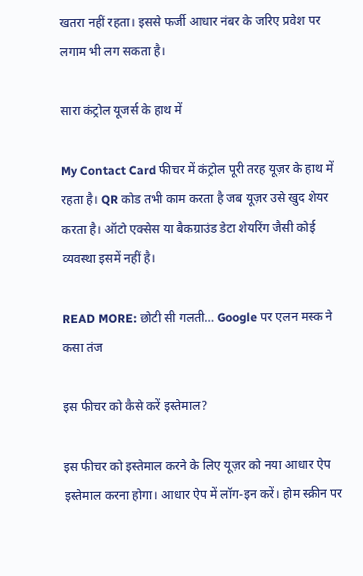खतरा नहीं रहता। इससे फर्जी आधार नंबर के जरिए प्रवेश पर लगाम भी लग सकता है।

सारा कंट्रोल यूजर्स के हाथ में

My Contact Card फीचर में कंट्रोल पूरी तरह यूज़र के हाथ में रहता है। QR कोड तभी काम करता है जब यूज़र उसे खुद शेयर करता है। ऑटो एक्सेस या बैकग्राउंड डेटा शेयरिंग जैसी कोई व्यवस्था इसमें नहीं है।

READ MORE: छोटी सी गलती… Google पर एलन मस्क ने कसा तंज

इस फीचर को कैसे करें इस्तेमाल?

इस फीचर को इस्तेमाल करने के लिए यूज़र को नया आधार ऐप इस्तेमाल करना होगा। आधार ऐप में लॉग-इन करें। होम स्क्रीन पर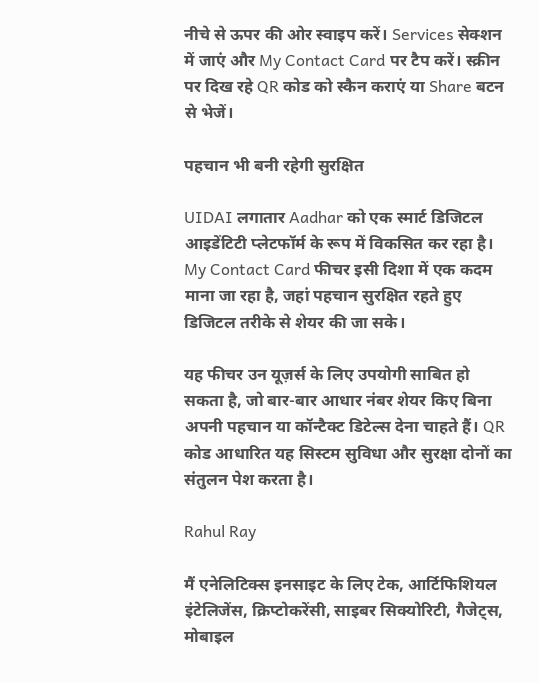नीचे से ऊपर की ओर स्वाइप करें। Services सेक्शन में जाएं और My Contact Card पर टैप करें। स्क्रीन पर दिख रहे QR कोड को स्कैन कराएं या Share बटन से भेजें।

पहचान भी बनी रहेगी सुरक्षित

UIDAI लगातार Aadhar को एक स्मार्ट डिजिटल आइडेंटिटी प्लेटफॉर्म के रूप में विकसित कर रहा है। My Contact Card फीचर इसी दिशा में एक कदम माना जा रहा है, जहां पहचान सुरक्षित रहते हुए डिजिटल तरीके से शेयर की जा सके।

यह फीचर उन यूज़र्स के लिए उपयोगी साबित हो सकता है, जो बार-बार आधार नंबर शेयर किए बिना अपनी पहचान या कॉन्टैक्ट डिटेल्स देना चाहते हैं। QR कोड आधारित यह सिस्टम सुविधा और सुरक्षा दोनों का संतुलन पेश करता है।

Rahul Ray

मैं एनेलिटिक्स इनसाइट के लिए टेक, आर्टिफिशियल इंटेलिजेंस, क्रिप्टोकरेंसी, साइबर सिक्योरिटी, गैजेट्स, मोबाइल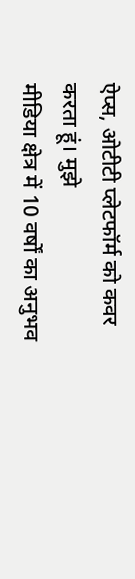ऐप्स, ओटीटी प्लेटफॉर्म को कवर करता हूं। मुझे
मीडिया क्षेत्र में 10 वर्षों का अनुभव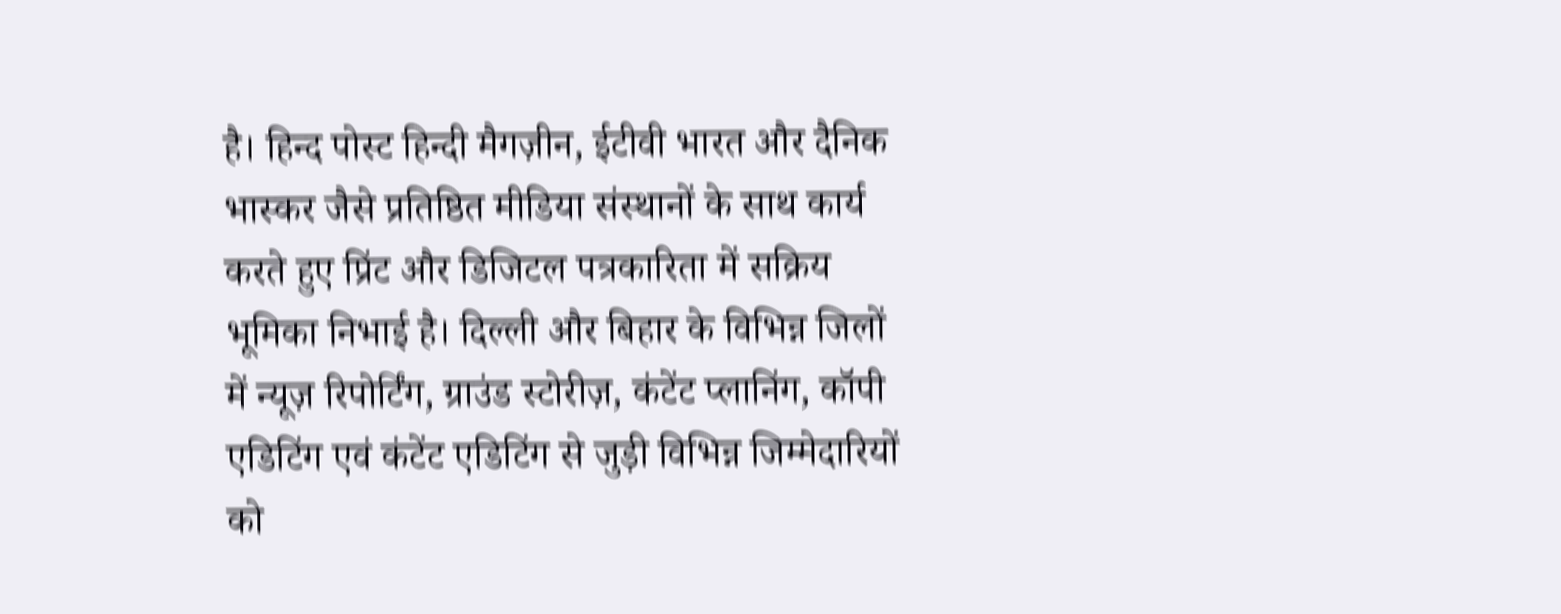है। हिन्द पोस्ट हिन्दी मैगज़ीन, ईटीवी भारत और दैनिक भास्कर जैसे प्रतिष्ठित मीडिया संस्थानों के साथ कार्य करते हुए प्रिंट और डिजिटल पत्रकारिता में सक्रिय भूमिका निभाई है। दिल्ली और बिहार के विभिन्न जिलों में न्यूज़ रिपोर्टिंग, ग्राउंड स्टोरीज़, कंटेंट प्लानिंग, कॉपी एडिटिंग एवं कंटेंट एडिटिंग से जुड़ी विभिन्न जिम्मेदारियों को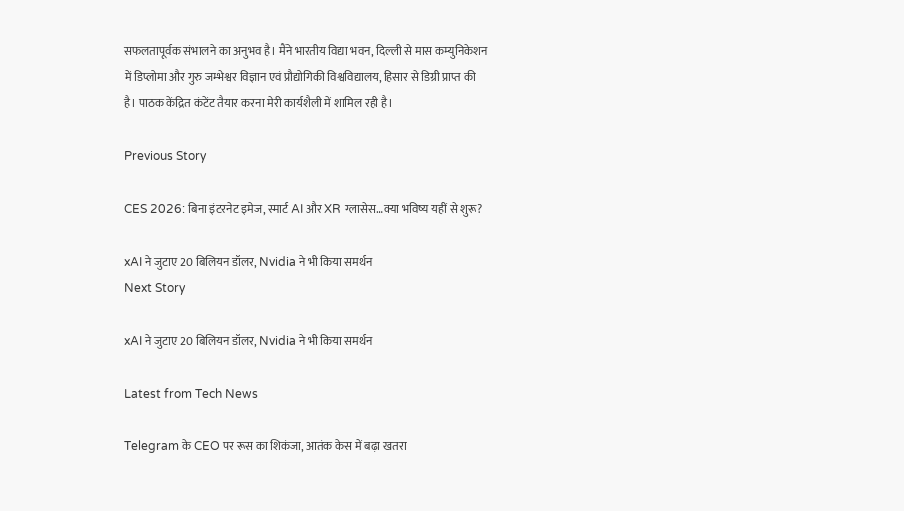सफलतापूर्वक संभालने का अनुभव है। मैंने भारतीय विद्या भवन, दिल्ली से मास कम्युनिकेशन में डिप्लोमा और गुरु जम्भेश्वर विज्ञान एवं प्रौद्योगिकी विश्वविद्यालय, हिसार से डिग्री प्राप्त की है। पाठक केंद्रित कंटेंट तैयार करना मेरी कार्यशैली में शामिल रही है।

Previous Story

CES 2026: बिना इंटरनेट इमेज, स्मार्ट AI और XR ग्लासेस…क्या भविष्य यहीं से शुरू?

xAI ने जुटाए 20 बिलियन डॉलर, Nvidia ने भी किया समर्थन
Next Story

xAI ने जुटाए 20 बिलियन डॉलर, Nvidia ने भी किया समर्थन

Latest from Tech News

Telegram के CEO पर रूस का शिकंजा, आतंक केस में बढ़ा खतरा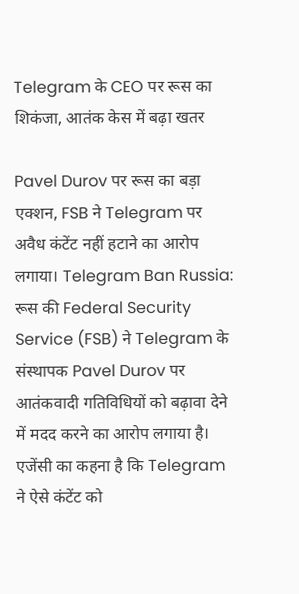Telegram के CEO पर रूस का शिकंजा, आतंक केस में बढ़ा खतर

Pavel Durov पर रूस का बड़ा एक्शन, FSB ने Telegram पर अवैध कंटेंट नहीं हटाने का आरोप लगाया। Telegram Ban Russia: रूस की Federal Security Service (FSB) ने Telegram के संस्थापक Pavel Durov पर आतंकवादी गतिविधियों को बढ़ावा देने में मदद करने का आरोप लगाया है। एजेंसी का कहना है कि Telegram ने ऐसे कंटेंट को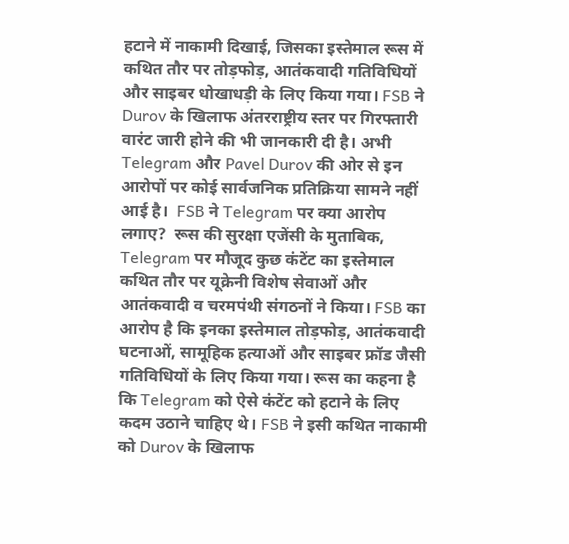हटाने में नाकामी दिखाई, जिसका इस्तेमाल रूस में कथित तौर पर तोड़फोड़, आतंकवादी गतिविधियों और साइबर धोखाधड़ी के लिए किया गया। FSB ने Durov के खिलाफ अंतरराष्ट्रीय स्तर पर गिरफ्तारी वारंट जारी होने की भी जानकारी दी है। अभी Telegram और Pavel Durov की ओर से इन आरोपों पर कोई सार्वजनिक प्रतिक्रिया सामने नहीं आई है।  FSB ने Telegram पर क्या आरोप लगाए?  रूस की सुरक्षा एजेंसी के मुताबिक, Telegram पर मौजूद कुछ कंटेंट का इस्तेमाल कथित तौर पर यूक्रेनी विशेष सेवाओं और आतंकवादी व चरमपंथी संगठनों ने किया। FSB का आरोप है कि इनका इस्तेमाल तोड़फोड़, आतंकवादी घटनाओं, सामूहिक हत्याओं और साइबर फ्रॉड जैसी गतिविधियों के लिए किया गया। रूस का कहना है कि Telegram को ऐसे कंटेंट को हटाने के लिए कदम उठाने चाहिए थे। FSB ने इसी कथित नाकामी को Durov के खिलाफ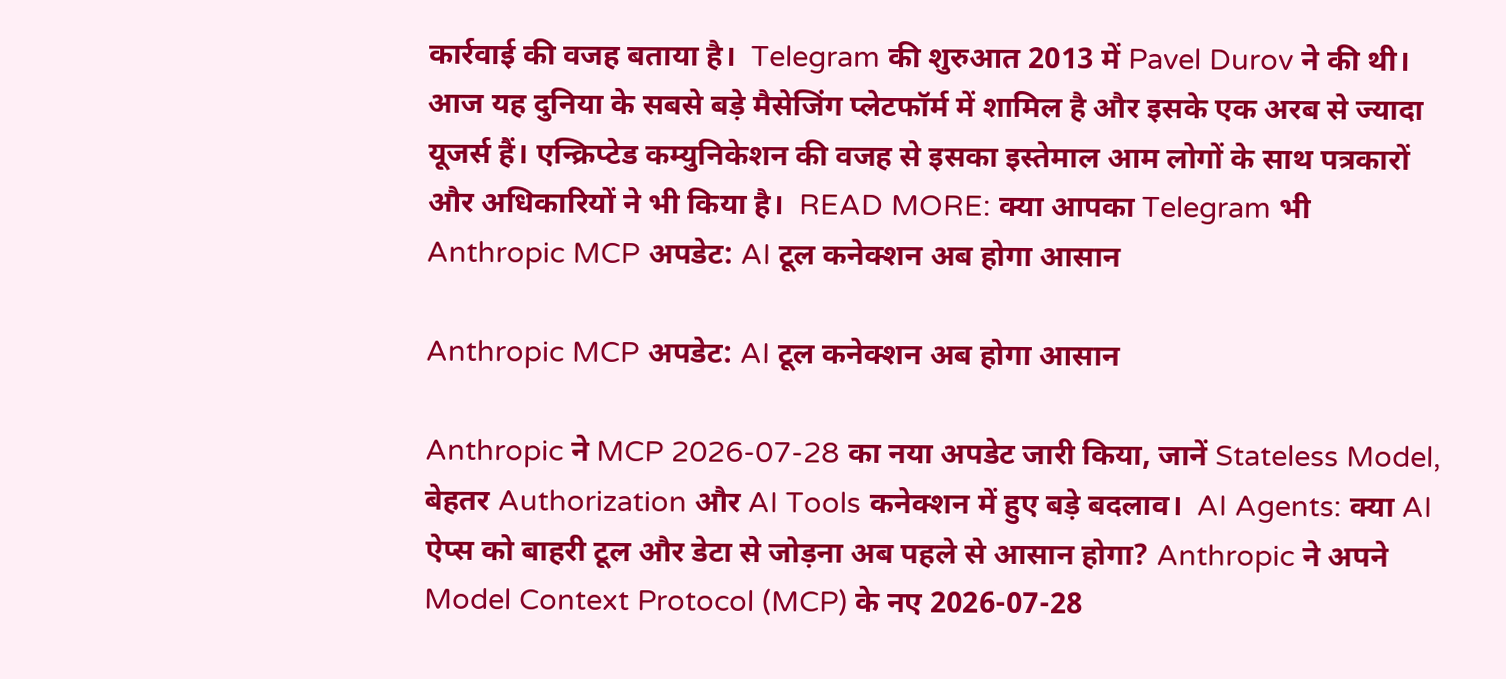कार्रवाई की वजह बताया है।  Telegram की शुरुआत 2013 में Pavel Durov ने की थी। आज यह दुनिया के सबसे बड़े मैसेजिंग प्लेटफॉर्म में शामिल है और इसके एक अरब से ज्यादा यूजर्स हैं। एन्क्रिप्टेड कम्युनिकेशन की वजह से इसका इस्तेमाल आम लोगों के साथ पत्रकारों और अधिकारियों ने भी किया है।  READ MORE: क्या आपका Telegram भी
Anthropic MCP अपडेट: AI टूल कनेक्शन अब होगा आसान

Anthropic MCP अपडेट: AI टूल कनेक्शन अब होगा आसान

Anthropic ने MCP 2026-07-28 का नया अपडेट जारी किया, जानें Stateless Model, बेहतर Authorization और AI Tools कनेक्शन में हुए बड़े बदलाव।  AI Agents: क्या AI ऐप्स को बाहरी टूल और डेटा से जोड़ना अब पहले से आसान होगा? Anthropic ने अपने Model Context Protocol (MCP) के नए 2026-07-28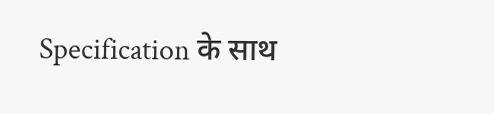Specification के साथ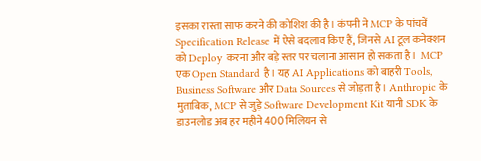इसका रास्ता साफ करने की कोशिश की है। कंपनी ने MCP के पांचवें Specification Release में ऐसे बदलाव किए हैं, जिनसे AI टूल कनेक्शन को Deploy करना और बड़े स्तर पर चलाना आसान हो सकता है।  MCP एक Open Standard है। यह AI Applications को बाहरी Tools, Business Software और Data Sources से जोड़ता है। Anthropic के मुताबिक, MCP से जुड़े Software Development Kit यानी SDK के डाउनलोड अब हर महीने 400 मिलियन से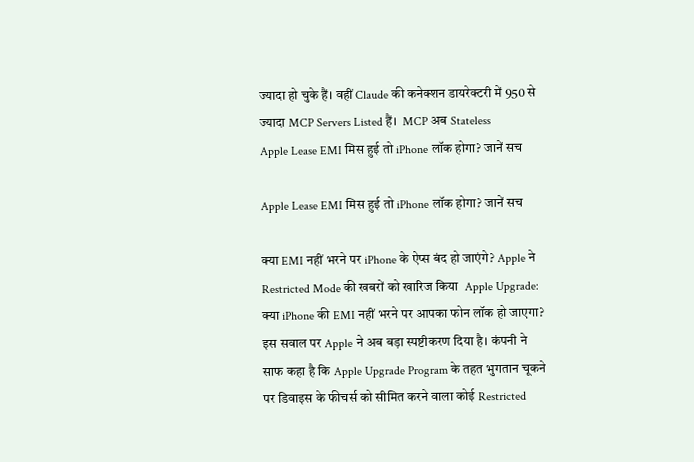ज्यादा हो चुके हैं। वहीं Claude की कनेक्शन डायरेक्टरी में 950 से ज्यादा MCP Servers Listed हैं।  MCP अब Stateless
Apple Lease EMI मिस हुई तो iPhone लॉक होगा? जानें सच

Apple Lease EMI मिस हुई तो iPhone लॉक होगा? जानें सच

क्या EMI नहीं भरने पर iPhone के ऐप्स बंद हो जाएंगे? Apple ने Restricted Mode की खबरों को खारिज किया  Apple Upgrade: क्या iPhone की EMI नहीं भरने पर आपका फोन लॉक हो जाएगा? इस सवाल पर Apple ने अब बड़ा स्पष्टीकरण दिया है। कंपनी ने साफ कहा है कि Apple Upgrade Program के तहत भुगतान चूकने पर डिवाइस के फीचर्स को सीमित करने वाला कोई Restricted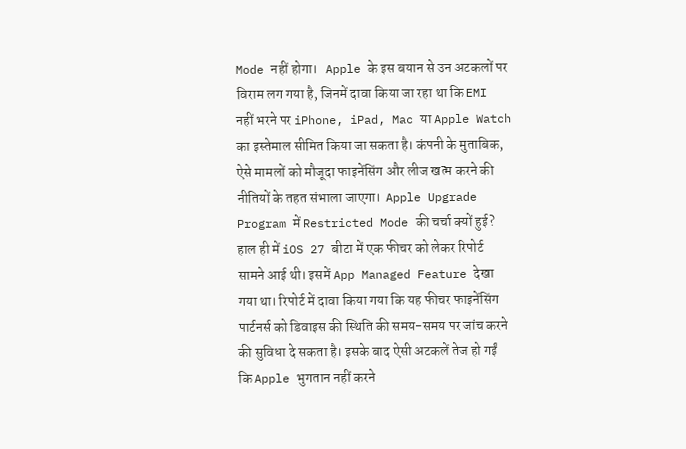Mode नहीं होगा।   Apple के इस बयान से उन अटकलों पर विराम लग गया है, जिनमें दावा किया जा रहा था कि EMI नहीं भरने पर iPhone, iPad, Mac या Apple Watch का इस्तेमाल सीमित किया जा सकता है। कंपनी के मुताबिक, ऐसे मामलों को मौजूदा फाइनेंसिंग और लीज खत्म करने की नीतियों के तहत संभाला जाएगा।  Apple Upgrade Program में Restricted Mode की चर्चा क्यों हुई?  हाल ही में iOS 27 बीटा में एक फीचर को लेकर रिपोर्ट सामने आई थी। इसमें App Managed Feature देखा गया था। रिपोर्ट में दावा किया गया कि यह फीचर फाइनेंसिंग पार्टनर्स को डिवाइस की स्थिति की समय-समय पर जांच करने की सुविधा दे सकता है। इसके बाद ऐसी अटकलें तेज हो गईं कि Apple भुगतान नहीं करने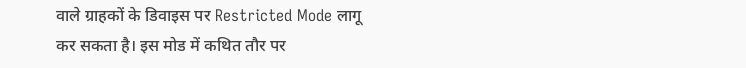वाले ग्राहकों के डिवाइस पर Restricted Mode लागू कर सकता है। इस मोड में कथित तौर पर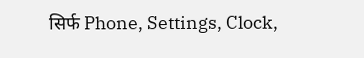सिर्फ Phone, Settings, Clock,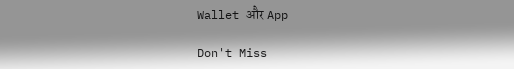Wallet और App

Don't Miss